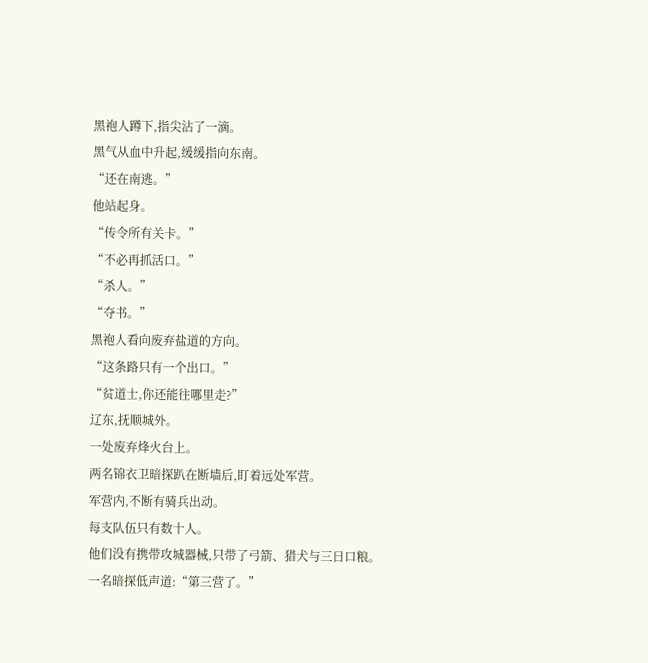黑袍人蹲下,指尖沾了一滴。
黑气从血中升起,缓缓指向东南。
“还在南逃。”
他站起身。
“传令所有关卡。”
“不必再抓活口。”
“杀人。”
“夺书。”
黑袍人看向废弃盐道的方向。
“这条路只有一个出口。”
“贫道士,你还能往哪里走?”
辽东,抚顺城外。
一处废弃烽火台上。
两名锦衣卫暗探趴在断墙后,盯着远处军营。
军营内,不断有骑兵出动。
每支队伍只有数十人。
他们没有携带攻城器械,只带了弓箭、猎犬与三日口粮。
一名暗探低声道:“第三营了。”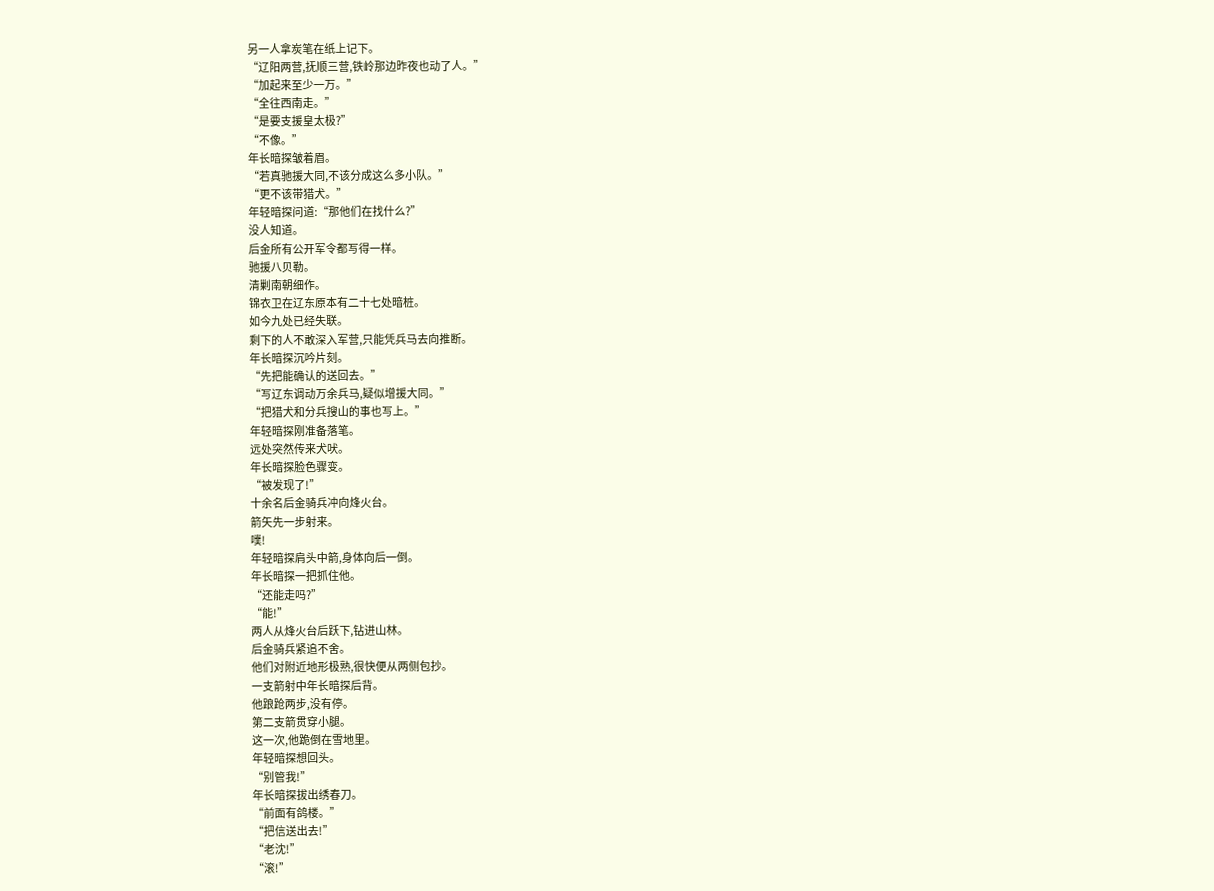另一人拿炭笔在纸上记下。
“辽阳两营,抚顺三营,铁岭那边昨夜也动了人。”
“加起来至少一万。”
“全往西南走。”
“是要支援皇太极?”
“不像。”
年长暗探皱着眉。
“若真驰援大同,不该分成这么多小队。”
“更不该带猎犬。”
年轻暗探问道:“那他们在找什么?”
没人知道。
后金所有公开军令都写得一样。
驰援八贝勒。
清剿南朝细作。
锦衣卫在辽东原本有二十七处暗桩。
如今九处已经失联。
剩下的人不敢深入军营,只能凭兵马去向推断。
年长暗探沉吟片刻。
“先把能确认的送回去。”
“写辽东调动万余兵马,疑似增援大同。”
“把猎犬和分兵搜山的事也写上。”
年轻暗探刚准备落笔。
远处突然传来犬吠。
年长暗探脸色骤变。
“被发现了!”
十余名后金骑兵冲向烽火台。
箭矢先一步射来。
噗!
年轻暗探肩头中箭,身体向后一倒。
年长暗探一把抓住他。
“还能走吗?”
“能!”
两人从烽火台后跃下,钻进山林。
后金骑兵紧追不舍。
他们对附近地形极熟,很快便从两侧包抄。
一支箭射中年长暗探后背。
他踉跄两步,没有停。
第二支箭贯穿小腿。
这一次,他跪倒在雪地里。
年轻暗探想回头。
“别管我!”
年长暗探拔出绣春刀。
“前面有鸽楼。”
“把信送出去!”
“老沈!”
“滚!”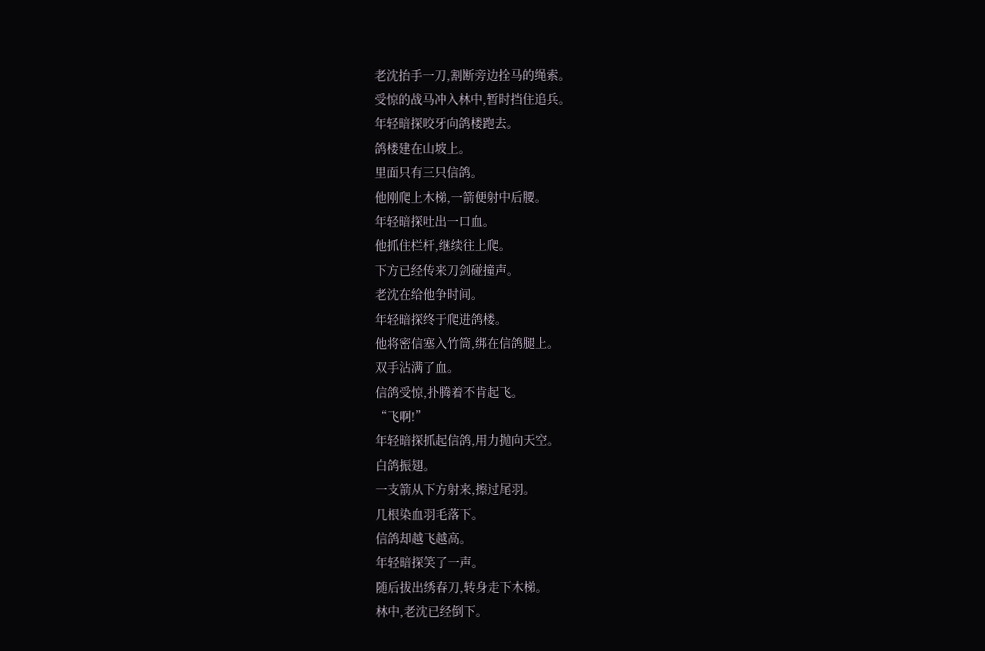老沈抬手一刀,割断旁边拴马的绳索。
受惊的战马冲入林中,暂时挡住追兵。
年轻暗探咬牙向鸽楼跑去。
鸽楼建在山坡上。
里面只有三只信鸽。
他刚爬上木梯,一箭便射中后腰。
年轻暗探吐出一口血。
他抓住栏杆,继续往上爬。
下方已经传来刀剑碰撞声。
老沈在给他争时间。
年轻暗探终于爬进鸽楼。
他将密信塞入竹筒,绑在信鸽腿上。
双手沾满了血。
信鸽受惊,扑腾着不肯起飞。
“飞啊!”
年轻暗探抓起信鸽,用力抛向天空。
白鸽振翅。
一支箭从下方射来,擦过尾羽。
几根染血羽毛落下。
信鸽却越飞越高。
年轻暗探笑了一声。
随后拔出绣春刀,转身走下木梯。
林中,老沈已经倒下。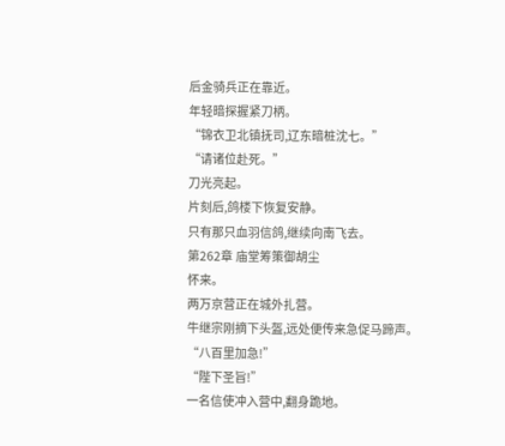后金骑兵正在靠近。
年轻暗探握紧刀柄。
“锦衣卫北镇抚司,辽东暗桩沈七。”
“请诸位赴死。”
刀光亮起。
片刻后,鸽楼下恢复安静。
只有那只血羽信鸽,继续向南飞去。
第262章 庙堂筹策御胡尘
怀来。
两万京营正在城外扎营。
牛继宗刚摘下头盔,远处便传来急促马蹄声。
“八百里加急!”
“陛下圣旨!”
一名信使冲入营中,翻身跪地。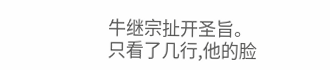牛继宗扯开圣旨。
只看了几行,他的脸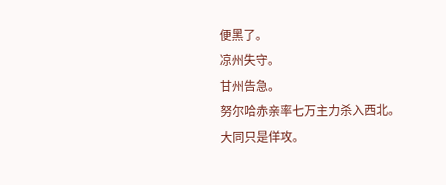便黑了。
凉州失守。
甘州告急。
努尔哈赤亲率七万主力杀入西北。
大同只是佯攻。